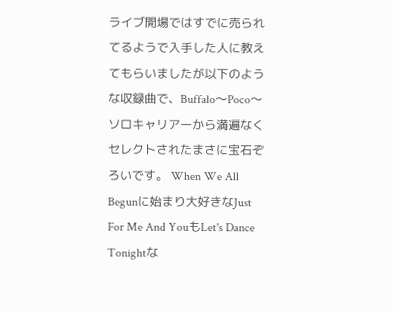ライブ開場ではすでに売られてるようで入手した人に教えてもらいましたが以下のような収録曲で、Buffalo〜Poco〜ソロキャリアーから満遍なくセレクトされたまさに宝石ぞろいです。 When We All Begunに始まり大好きなJust For Me And YouもLet's Dance Tonightな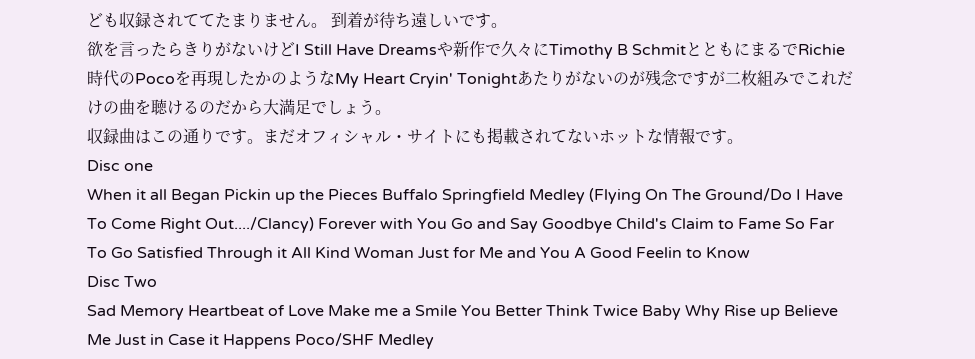ども収録されててたまりません。 到着が待ち遠しいです。
欲を言ったらきりがないけどI Still Have Dreamsや新作で久々にTimothy B SchmitとともにまるでRichie時代のPocoを再現したかのようなMy Heart Cryin' Tonightあたりがないのが残念ですが二枚組みでこれだけの曲を聴けるのだから大満足でしょう。
収録曲はこの通りです。まだオフィシャル・サイトにも掲載されてないホットな情報です。
Disc one
When it all Began Pickin up the Pieces Buffalo Springfield Medley (Flying On The Ground/Do I Have To Come Right Out..../Clancy) Forever with You Go and Say Goodbye Child's Claim to Fame So Far To Go Satisfied Through it All Kind Woman Just for Me and You A Good Feelin to Know
Disc Two
Sad Memory Heartbeat of Love Make me a Smile You Better Think Twice Baby Why Rise up Believe Me Just in Case it Happens Poco/SHF Medley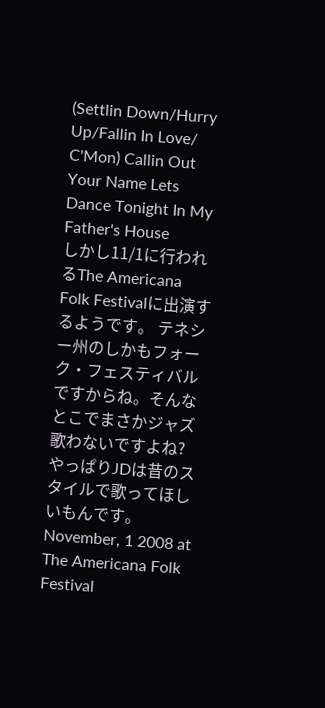(Settlin Down/Hurry Up/Fallin In Love/ C'Mon) Callin Out Your Name Lets Dance Tonight In My Father's House
しかし11/1に行われるThe Americana Folk Festivalに出演するようです。 テネシー州のしかもフォーク・フェスティバルですからね。そんなとこでまさかジャズ歌わないですよね?
やっぱりJDは昔のスタイルで歌ってほしいもんです。
November, 1 2008 at The Americana Folk Festival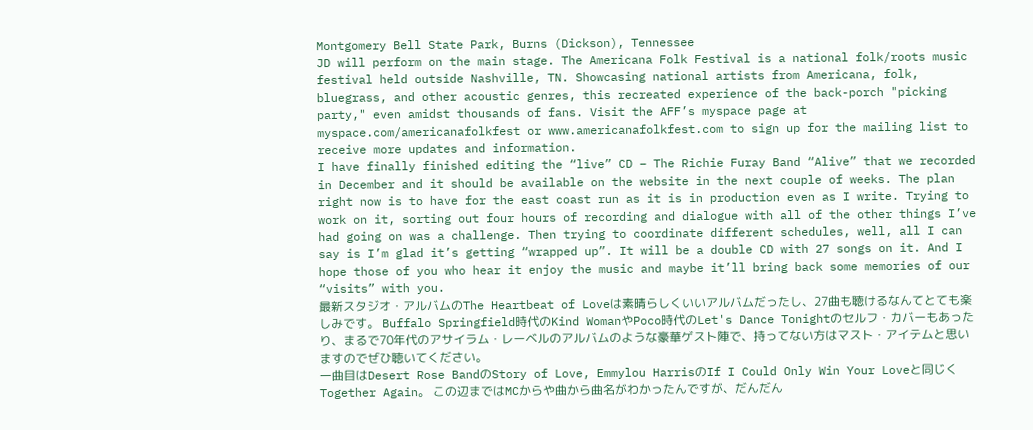Montgomery Bell State Park, Burns (Dickson), Tennessee
JD will perform on the main stage. The Americana Folk Festival is a national folk/roots music festival held outside Nashville, TN. Showcasing national artists from Americana, folk, bluegrass, and other acoustic genres, this recreated experience of the back-porch "picking party," even amidst thousands of fans. Visit the AFF’s myspace page at myspace.com/americanafolkfest or www.americanafolkfest.com to sign up for the mailing list to receive more updates and information.
I have finally finished editing the “live” CD – The Richie Furay Band “Alive” that we recorded in December and it should be available on the website in the next couple of weeks. The plan right now is to have for the east coast run as it is in production even as I write. Trying to work on it, sorting out four hours of recording and dialogue with all of the other things I’ve had going on was a challenge. Then trying to coordinate different schedules, well, all I can say is I’m glad it’s getting “wrapped up”. It will be a double CD with 27 songs on it. And I hope those of you who hear it enjoy the music and maybe it’ll bring back some memories of our “visits” with you.
最新スタジオ・アルバムのThe Heartbeat of Loveは素晴らしくいいアルバムだったし、27曲も聴けるなんてとても楽しみです。 Buffalo Springfield時代のKind WomanやPoco時代のLet's Dance Tonightのセルフ・カバーもあったり、まるで70年代のアサイラム・レーベルのアルバムのような豪華ゲスト陣で、持ってない方はマスト・アイテムと思いますのでぜひ聴いてください。
一曲目はDesert Rose BandのStory of Love, Emmylou HarrisのIf I Could Only Win Your Loveと同じくTogether Again。 この辺まではMCからや曲から曲名がわかったんですが、だんだん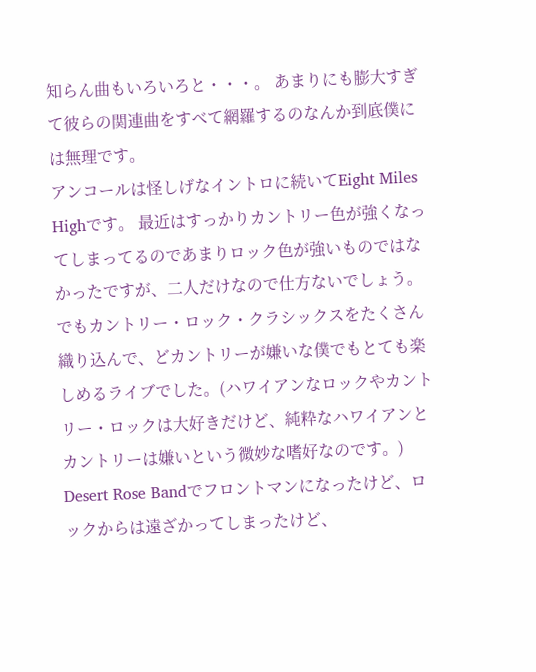知らん曲もいろいろと・・・。 あまりにも膨大すぎて彼らの関連曲をすべて網羅するのなんか到底僕には無理です。
アンコールは怪しげなイントロに続いてEight Miles Highです。 最近はすっかりカントリー色が強くなってしまってるのであまりロック色が強いものではなかったですが、二人だけなので仕方ないでしょう。 でもカントリー・ロック・クラシックスをたくさん織り込んで、どカントリーが嫌いな僕でもとても楽しめるライブでした。(ハワイアンなロックやカントリー・ロックは大好きだけど、純粋なハワイアンとカントリーは嫌いという微妙な嗜好なのです。)
Desert Rose Bandでフロントマンになったけど、ロックからは遠ざかってしまったけど、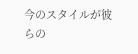今のスタイルが彼らの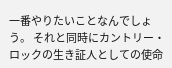一番やりたいことなんでしょう。 それと同時にカントリー・ロックの生き証人としての使命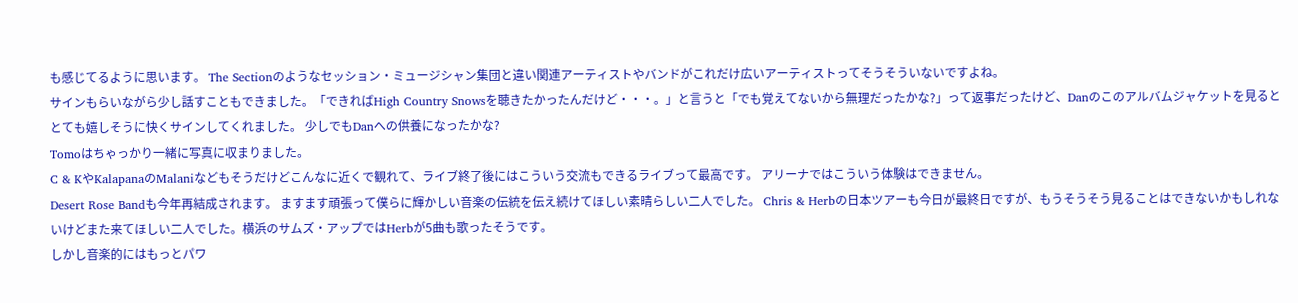も感じてるように思います。 The Sectionのようなセッション・ミュージシャン集団と違い関連アーティストやバンドがこれだけ広いアーティストってそうそういないですよね。
サインもらいながら少し話すこともできました。「できればHigh Country Snowsを聴きたかったんだけど・・・。」と言うと「でも覚えてないから無理だったかな?」って返事だったけど、Danのこのアルバムジャケットを見るととても嬉しそうに快くサインしてくれました。 少しでもDanへの供養になったかな?
Tomoはちゃっかり一緒に写真に収まりました。
C & KやKalapanaのMalaniなどもそうだけどこんなに近くで観れて、ライブ終了後にはこういう交流もできるライブって最高です。 アリーナではこういう体験はできません。
Desert Rose Bandも今年再結成されます。 ますます頑張って僕らに輝かしい音楽の伝統を伝え続けてほしい素晴らしい二人でした。 Chris & Herbの日本ツアーも今日が最終日ですが、もうそうそう見ることはできないかもしれないけどまた来てほしい二人でした。横浜のサムズ・アップではHerbが5曲も歌ったそうです。
しかし音楽的にはもっとパワ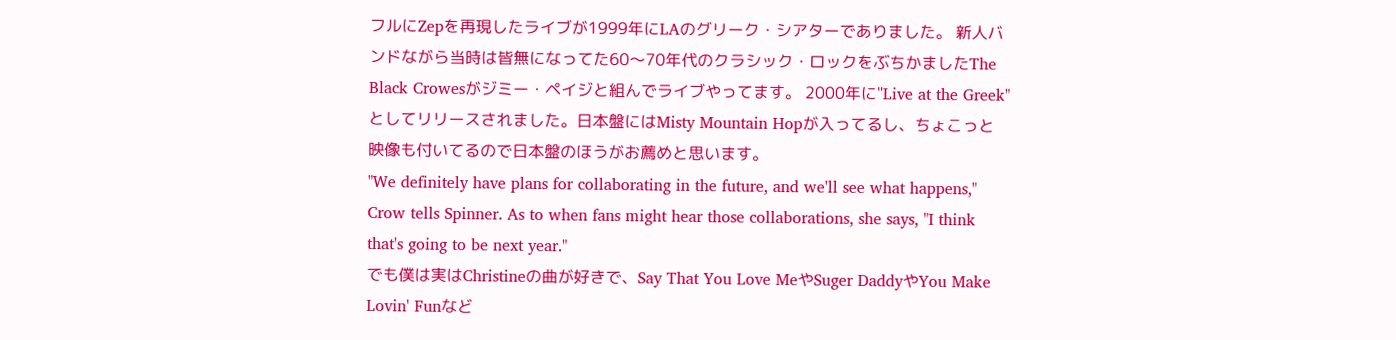フルにZepを再現したライブが1999年にLAのグリーク・シアターでありました。 新人バンドながら当時は皆無になってた60〜70年代のクラシック・ロックをぶちかましたThe Black Crowesがジミー・ペイジと組んでライブやってます。 2000年に"Live at the Greek"としてリリースされました。日本盤にはMisty Mountain Hopが入ってるし、ちょこっと映像も付いてるので日本盤のほうがお薦めと思います。
"We definitely have plans for collaborating in the future, and we'll see what happens," Crow tells Spinner. As to when fans might hear those collaborations, she says, "I think that's going to be next year."
でも僕は実はChristineの曲が好きで、Say That You Love MeやSuger DaddyやYou Make Lovin' Funなど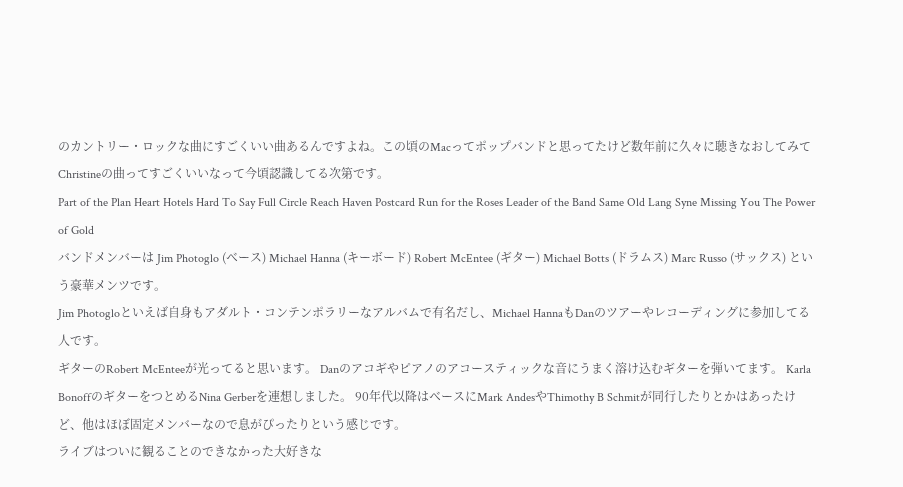のカントリー・ロックな曲にすごくいい曲あるんですよね。この頃のMacってポップバンドと思ってたけど数年前に久々に聴きなおしてみて Christineの曲ってすごくいいなって今頃認識してる次第です。
Part of the Plan Heart Hotels Hard To Say Full Circle Reach Haven Postcard Run for the Roses Leader of the Band Same Old Lang Syne Missing You The Power of Gold
バンドメンバーは Jim Photoglo (ベース) Michael Hanna (キーボード) Robert McEntee (ギター) Michael Botts (ドラムス) Marc Russo (サックス) という豪華メンツです。
Jim Photogloといえば自身もアダルト・コンテンポラリーなアルバムで有名だし、Michael HannaもDanのツアーやレコーディングに参加してる人です。
ギターのRobert McEnteeが光ってると思います。 Danのアコギやピアノのアコースティックな音にうまく溶け込むギターを弾いてます。 Karla BonoffのギターをつとめるNina Gerberを連想しました。 90年代以降はベースにMark AndesやThimothy B Schmitが同行したりとかはあったけど、他はほぼ固定メンバーなので息がぴったりという感じです。
ライブはついに観ることのできなかった大好きな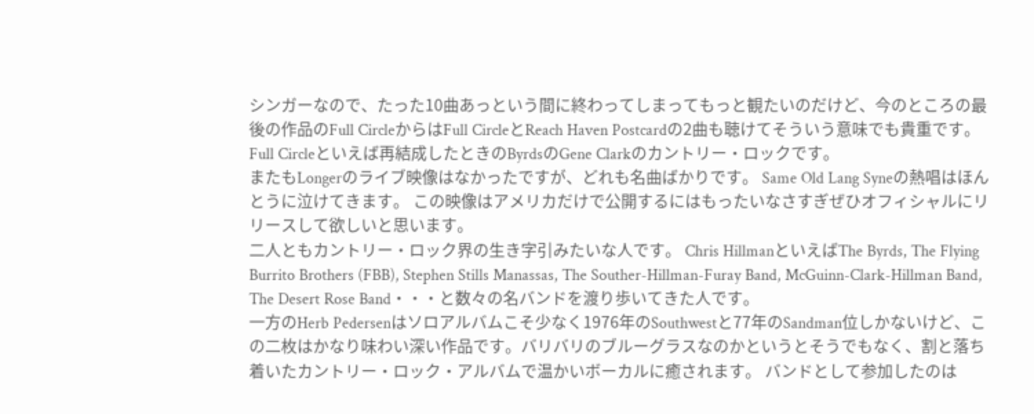シンガーなので、たった10曲あっという間に終わってしまってもっと観たいのだけど、今のところの最後の作品のFull CircleからはFull CircleとReach Haven Postcardの2曲も聴けてそういう意味でも貴重です。 Full Circleといえば再結成したときのByrdsのGene Clarkのカントリー・ロックです。
またもLongerのライブ映像はなかったですが、どれも名曲ばかりです。 Same Old Lang Syneの熱唱はほんとうに泣けてきます。 この映像はアメリカだけで公開するにはもったいなさすぎぜひオフィシャルにリリースして欲しいと思います。
二人ともカントリー・ロック界の生き字引みたいな人です。 Chris HillmanといえばThe Byrds, The Flying Burrito Brothers (FBB), Stephen Stills Manassas, The Souther-Hillman-Furay Band, McGuinn-Clark-Hillman Band, The Desert Rose Band・・・と数々の名バンドを渡り歩いてきた人です。
一方のHerb Pedersenはソロアルバムこそ少なく1976年のSouthwestと77年のSandman位しかないけど、この二枚はかなり味わい深い作品です。バリバリのブルーグラスなのかというとそうでもなく、割と落ち着いたカントリー・ロック・アルバムで温かいボーカルに癒されます。 バンドとして参加したのは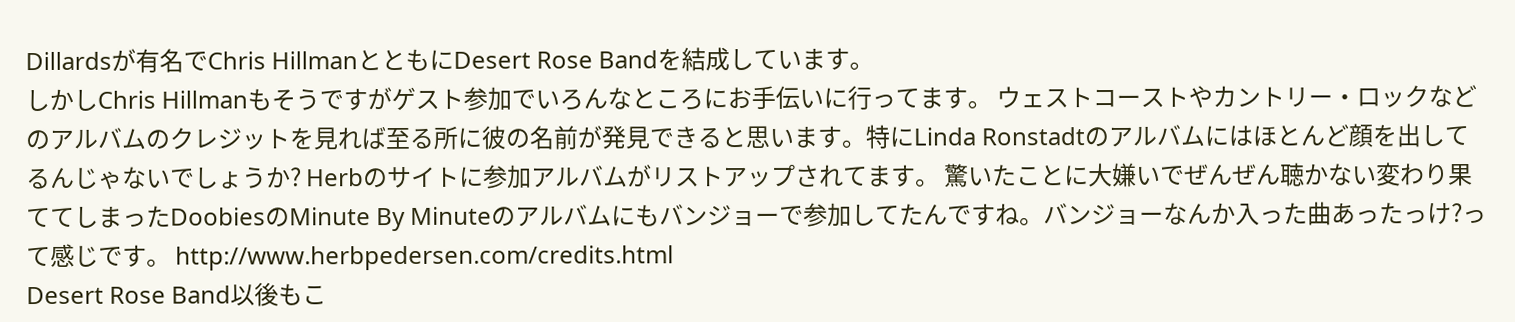Dillardsが有名でChris HillmanとともにDesert Rose Bandを結成しています。
しかしChris Hillmanもそうですがゲスト参加でいろんなところにお手伝いに行ってます。 ウェストコーストやカントリー・ロックなどのアルバムのクレジットを見れば至る所に彼の名前が発見できると思います。特にLinda Ronstadtのアルバムにはほとんど顔を出してるんじゃないでしょうか? Herbのサイトに参加アルバムがリストアップされてます。 驚いたことに大嫌いでぜんぜん聴かない変わり果ててしまったDoobiesのMinute By Minuteのアルバムにもバンジョーで参加してたんですね。バンジョーなんか入った曲あったっけ?って感じです。 http://www.herbpedersen.com/credits.html
Desert Rose Band以後もこ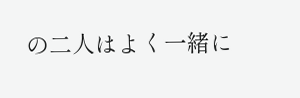の二人はよく一緒に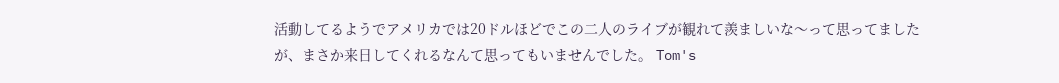活動してるようでアメリカでは20ドルほどでこの二人のライブが観れて羨ましいな〜って思ってましたが、まさか来日してくれるなんて思ってもいませんでした。 Tom's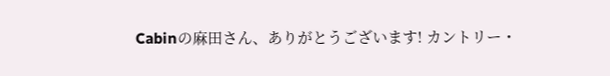Cabinの麻田さん、ありがとうございます! カントリー・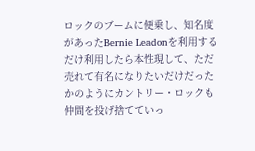ロックのブームに便乗し、知名度があったBernie Leadonを利用するだけ利用したら本性現して、ただ売れて有名になりたいだけだったかのようにカントリー・ロックも仲間を投げ捨てていっ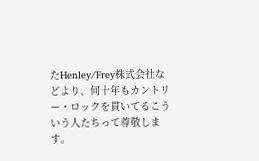たHenley/Frey株式会社などより、何十年もカントリー・ロックを貫いてるこういう人たちって尊敬します。